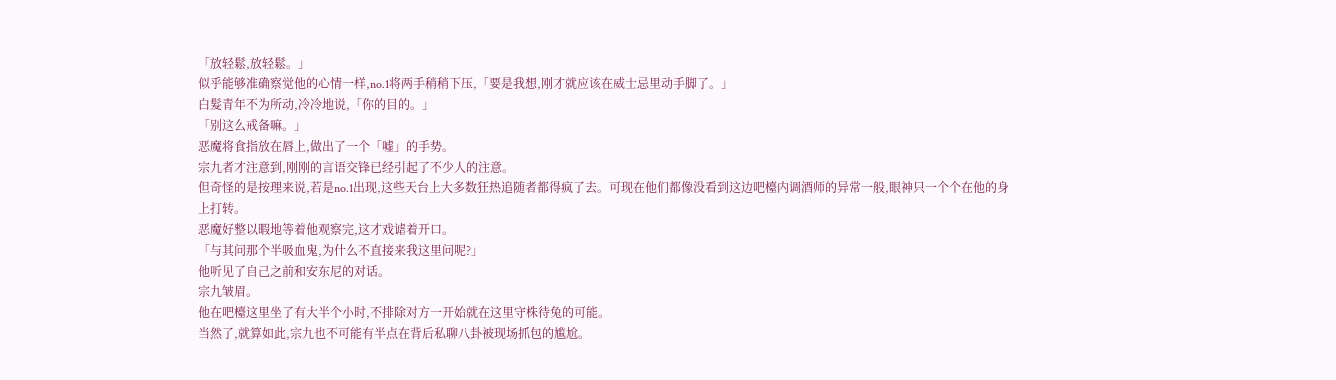「放轻鬆,放轻鬆。」
似乎能够准确察觉他的心情一样,no.1将两手稍稍下压,「要是我想,刚才就应该在威士忌里动手脚了。」
白髮青年不为所动,冷冷地说,「你的目的。」
「别这么戒备嘛。」
恶魔将食指放在唇上,做出了一个「嘘」的手势。
宗九者才注意到,刚刚的言语交锋已经引起了不少人的注意。
但奇怪的是按理来说,若是no.1出现,这些天台上大多数狂热追随者都得疯了去。可现在他们都像没看到这边吧檯内调酒师的异常一般,眼神只一个个在他的身上打转。
恶魔好整以暇地等着他观察完,这才戏谑着开口。
「与其问那个半吸血鬼,为什么不直接来我这里问呢?」
他听见了自己之前和安东尼的对话。
宗九皱眉。
他在吧檯这里坐了有大半个小时,不排除对方一开始就在这里守株待兔的可能。
当然了,就算如此,宗九也不可能有半点在背后私聊八卦被现场抓包的尴尬。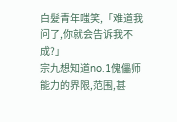白髮青年嗤笑,「难道我问了,你就会告诉我不成?」
宗九想知道no.1傀儡师能力的界限,范围,甚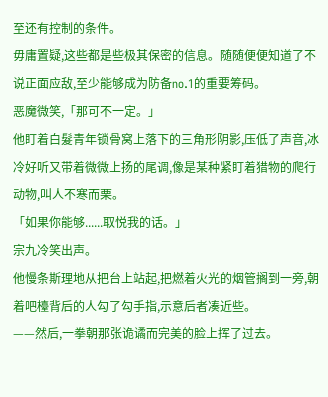至还有控制的条件。
毋庸置疑,这些都是些极其保密的信息。随随便便知道了不说正面应敌,至少能够成为防备no.1的重要筹码。
恶魔微笑,「那可不一定。」
他盯着白髮青年锁骨窝上落下的三角形阴影,压低了声音,冰冷好听又带着微微上扬的尾调,像是某种紧盯着猎物的爬行动物,叫人不寒而栗。
「如果你能够......取悦我的话。」
宗九冷笑出声。
他慢条斯理地从把台上站起,把燃着火光的烟管搁到一旁,朝着吧檯背后的人勾了勾手指,示意后者凑近些。
——然后,一拳朝那张诡谲而完美的脸上挥了过去。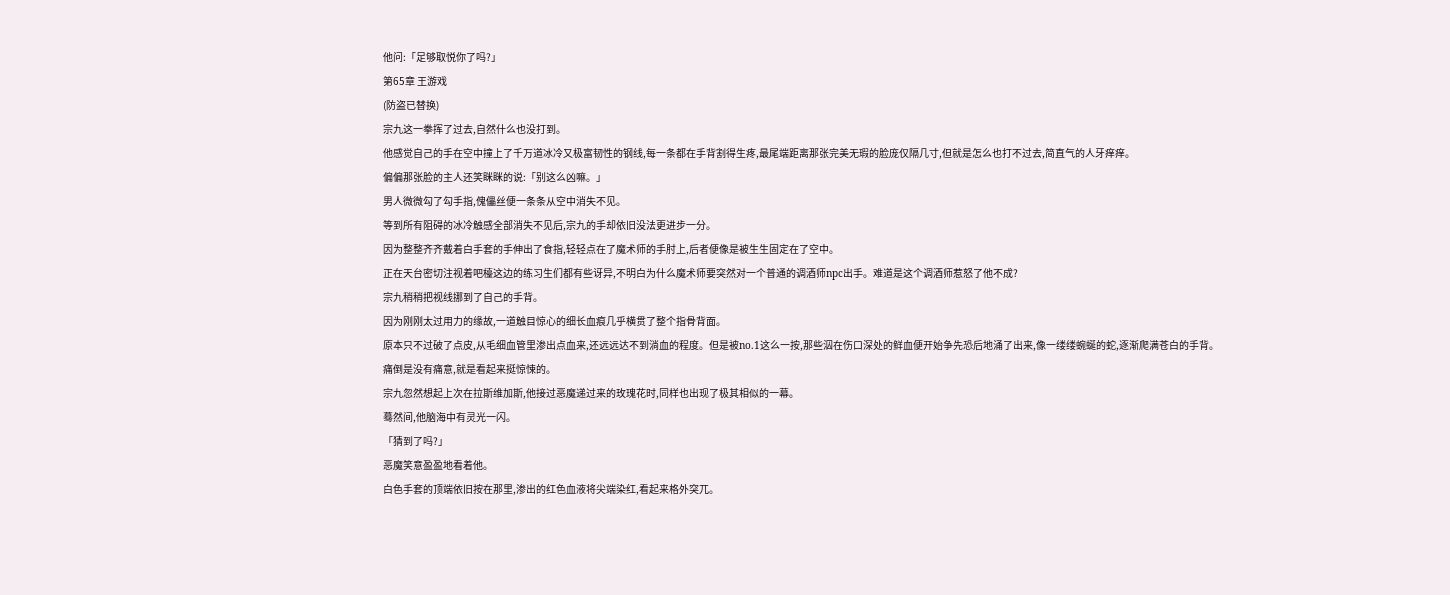他问:「足够取悦你了吗?」
第65章 王游戏
(防盗已替换)
宗九这一拳挥了过去,自然什么也没打到。
他感觉自己的手在空中撞上了千万道冰冷又极富韧性的钢线,每一条都在手背割得生疼,最尾端距离那张完美无瑕的脸庞仅隔几寸,但就是怎么也打不过去,简直气的人牙痒痒。
偏偏那张脸的主人还笑眯眯的说:「别这么凶嘛。」
男人微微勾了勾手指,傀儡丝便一条条从空中消失不见。
等到所有阻碍的冰冷触感全部消失不见后,宗九的手却依旧没法更进步一分。
因为整整齐齐戴着白手套的手伸出了食指,轻轻点在了魔术师的手肘上,后者便像是被生生固定在了空中。
正在天台密切注视着吧檯这边的练习生们都有些讶异,不明白为什么魔术师要突然对一个普通的调酒师npc出手。难道是这个调酒师惹怒了他不成?
宗九稍稍把视线挪到了自己的手背。
因为刚刚太过用力的缘故,一道触目惊心的细长血痕几乎横贯了整个指骨背面。
原本只不过破了点皮,从毛细血管里渗出点血来,还远远达不到淌血的程度。但是被no.1这么一按,那些泅在伤口深处的鲜血便开始争先恐后地涌了出来,像一缕缕蜿蜒的蛇,逐渐爬满苍白的手背。
痛倒是没有痛意,就是看起来挺惊悚的。
宗九忽然想起上次在拉斯维加斯,他接过恶魔递过来的玫瑰花时,同样也出现了极其相似的一幕。
蓦然间,他脑海中有灵光一闪。
「猜到了吗?」
恶魔笑意盈盈地看着他。
白色手套的顶端依旧按在那里,渗出的红色血液将尖端染红,看起来格外突兀。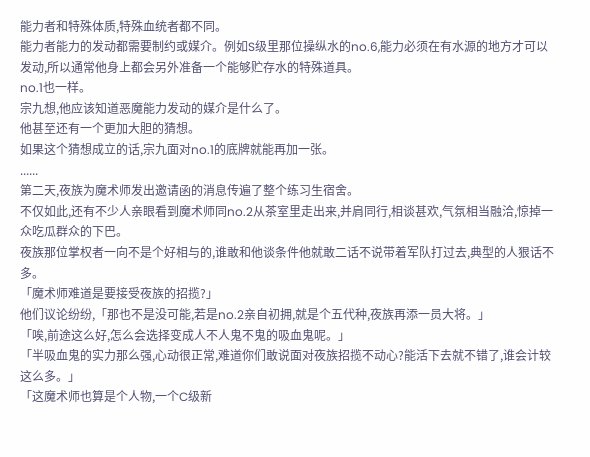能力者和特殊体质,特殊血统者都不同。
能力者能力的发动都需要制约或媒介。例如S级里那位操纵水的no.6,能力必须在有水源的地方才可以发动,所以通常他身上都会另外准备一个能够贮存水的特殊道具。
no.1也一样。
宗九想,他应该知道恶魔能力发动的媒介是什么了。
他甚至还有一个更加大胆的猜想。
如果这个猜想成立的话,宗九面对no.1的底牌就能再加一张。
......
第二天,夜族为魔术师发出邀请函的消息传遍了整个练习生宿舍。
不仅如此,还有不少人亲眼看到魔术师同no.2从茶室里走出来,并肩同行,相谈甚欢,气氛相当融洽,惊掉一众吃瓜群众的下巴。
夜族那位掌权者一向不是个好相与的,谁敢和他谈条件他就敢二话不说带着军队打过去,典型的人狠话不多。
「魔术师难道是要接受夜族的招揽?」
他们议论纷纷,「那也不是没可能,若是no.2亲自初拥,就是个五代种,夜族再添一员大将。」
「唉,前途这么好,怎么会选择变成人不人鬼不鬼的吸血鬼呢。」
「半吸血鬼的实力那么强,心动很正常,难道你们敢说面对夜族招揽不动心?能活下去就不错了,谁会计较这么多。」
「这魔术师也算是个人物,一个C级新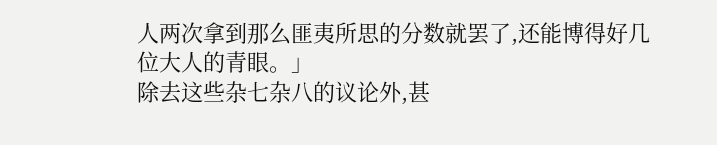人两次拿到那么匪夷所思的分数就罢了,还能博得好几位大人的青眼。」
除去这些杂七杂八的议论外,甚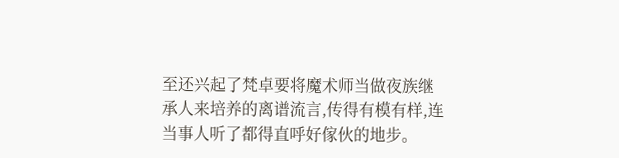至还兴起了梵卓要将魔术师当做夜族继承人来培养的离谱流言,传得有模有样,连当事人听了都得直呼好傢伙的地步。